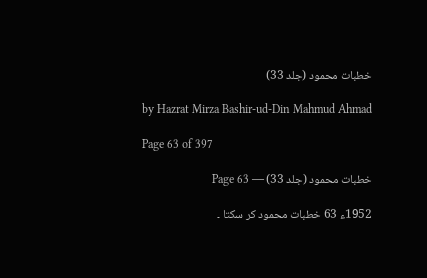خطبات محمود (جلد 33)

by Hazrat Mirza Bashir-ud-Din Mahmud Ahmad

Page 63 of 397

خطبات محمود (جلد 33) — Page 63

1952ء 63 خطبات محمود کر سکتا ۔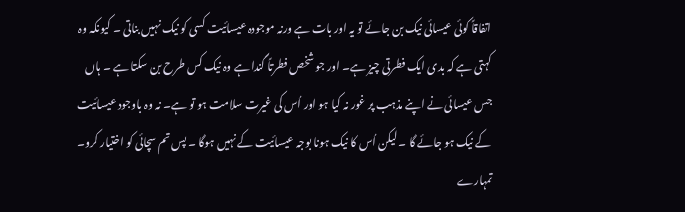اتفاقاً کوئی عیسائی نیک بن جائے تو یہ اور بات ہے ورنہ موجودہ عیسائیت کسی کو نیک نہیں بناتی ۔ کیونکہ وہ کہتی ہے کہ بدی ایک فطرتی چیز ہے۔ اور جو شخص فطرتاً گندا ہے وہ نیک کس طرح بن سکتا ہے ۔ ہاں جس عیسائی نے اپنے مذہب پر غور نہ کیا ہو اور اُس کی غیرت سلامت ہو تو ہے۔ نہ وہ باوجود عیسائیت کے نیک ہو جائے گا ۔ لیکن اُس کا نیک ہونا بوجہ عیسائیت کے نہیں ہوگا ۔ پس تم سچائی کو اختیار کرو۔ تمہارے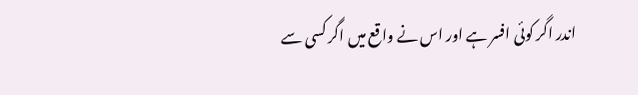اندر اگر کوئی افسر ہے اور اس نے واقع میں اگر کسی سے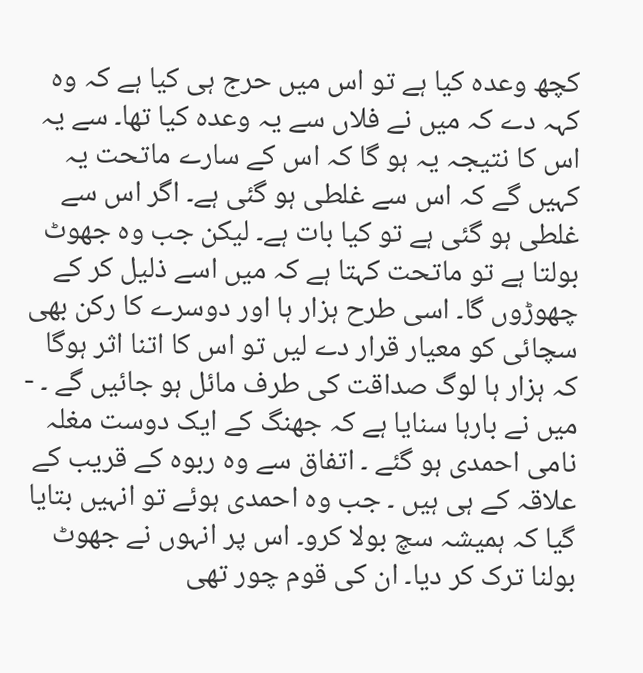کچھ وعدہ کیا ہے تو اس میں حرج ہی کیا ہے کہ وہ کہہ دے کہ میں نے فلاں سے یہ وعدہ کیا تھا۔ سے یہ اس کا نتیجہ یہ ہو گا کہ اس کے سارے ماتحت یہ کہیں گے کہ اس سے غلطی ہو گئی ہے۔ اگر اس سے غلطی ہو گئی ہے تو کیا بات ہے۔ لیکن جب وہ جھوٹ بولتا ہے تو ماتحت کہتا ہے کہ میں اسے ذلیل کر کے چھوڑوں گا۔ اسی طرح ہزار ہا اور دوسرے کا رکن بھی سچائی کو معیار قرار دے لیں تو اس کا اتنا اثر ہوگا کہ ہزار ہا لوگ صداقت کی طرف مائل ہو جائیں گے ۔ - میں نے بارہا سنایا ہے کہ جھنگ کے ایک دوست مغلہ نامی احمدی ہو گئے ۔ اتفاق سے وہ ربوہ کے قریب کے علاقہ کے ہی ہیں ۔ جب وہ احمدی ہوئے تو انہیں بتایا گیا کہ ہمیشہ سچ بولا کرو۔ اس پر انہوں نے جھوٹ بولنا ترک کر دیا۔ ان کی قوم چور تھی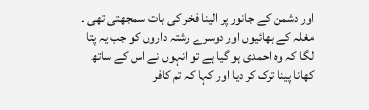اور دشمن کے جانور پر الینا فخر کی بات سمجھتی تھی ۔ مغلہ کے بھائیوں اور دوسرے رشتہ داروں کو جب یہ پتا لگا کہ وہ احمدی ہو گیا ہے تو انہوں نے اس کے ساتھ کھانا پینا ترک کر دیا اور کہا کہ تم کافر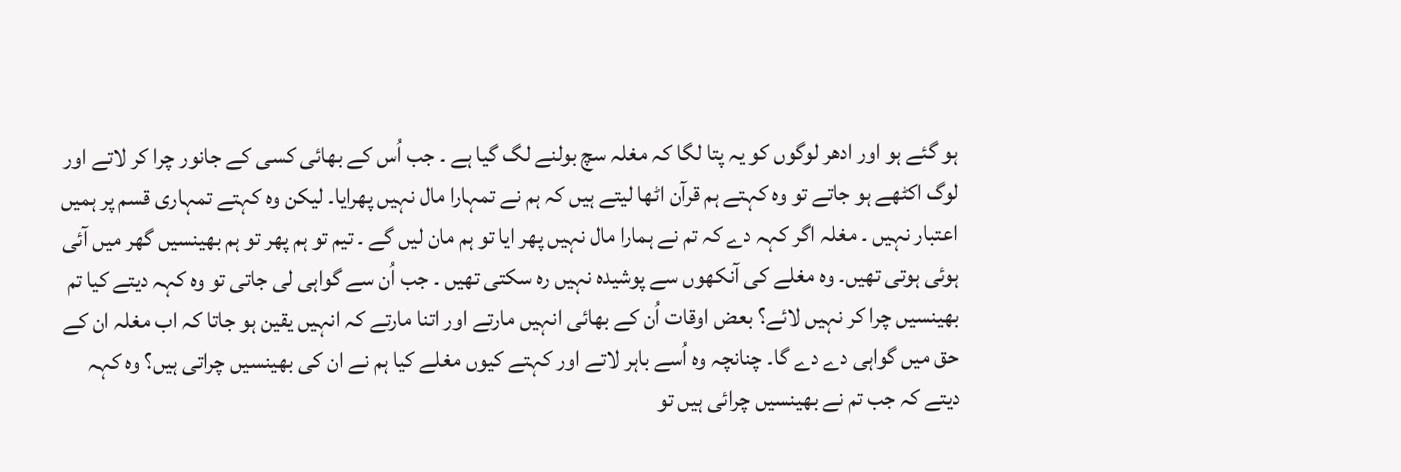ہو گئے ہو اور ادھر لوگوں کو یہ پتا لگا کہ مغلہ سچ بولنے لگ گیا ہے ۔ جب اُس کے بھائی کسی کے جانور چرا کر لاتے اور لوگ اکٹھے ہو جاتے تو وہ کہتے ہم قرآن اٹھا لیتے ہیں کہ ہم نے تمہارا مال نہیں پھرایا۔ لیکن وہ کہتے تمہاری قسم پر ہمیں اعتبار نہیں ۔ مغلہ اگر کہہ دے کہ تم نے ہمارا مال نہیں پھر ایا تو ہم مان لیں گے ۔ تیم تو ہم پھر تو ہم بھینسیں گھر میں آئی ہوئی ہوتی تھیں۔ وہ مغلے کی آنکھوں سے پوشیدہ نہیں رہ سکتی تھیں ۔ جب اُن سے گواہی لی جاتی تو وہ کہہ دیتے کیا تم بھینسیں چرا کر نہیں لائے؟ بعض اوقات اُن کے بھائی انہیں مارتے اور اتنا مارتے کہ انہیں یقین ہو جاتا کہ اب مغلہ ان کے حق میں گواہی دے دے گا۔ چنانچہ وہ اُسے باہر لاتے اور کہتے کیوں مغلے کیا ہم نے ان کی بھینسیں چراتی ہیں؟ وہ کہہ دیتے کہ جب تم نے بھینسیں چرائی ہیں تو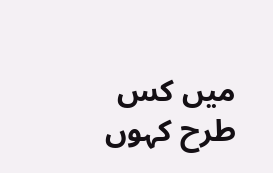میں کس طرح کہوں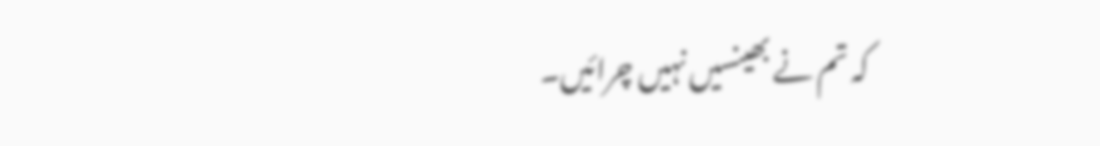کہ تم نے بھینسیں نہیں چرائیں۔